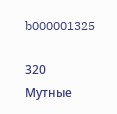b000001325

320 Мутные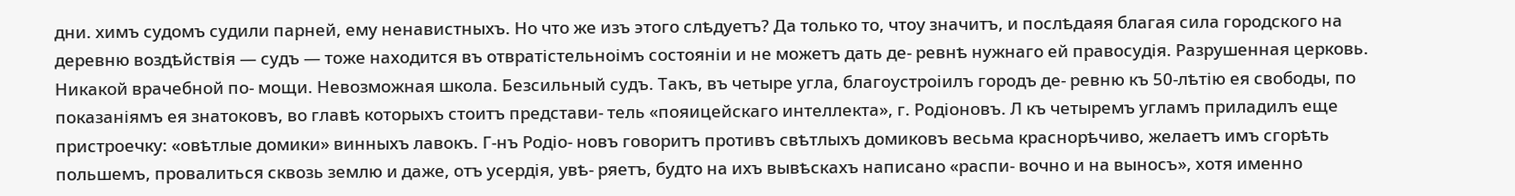дни. химъ судомъ судили парней, ему ненавистныхъ. Но что же изъ этого слѣдуетъ? Да только то, чтоу значитъ, и послѣдаяя благая сила городского на деревню воздѣйствія — судъ — тоже находится въ отвратістельноімъ состояніи и не можетъ дать де- ревнѣ нужнаго ей правосудія. Разрушенная церковь. Никакой врачебной по- мощи. Невозможная школа. Безсильный судъ. Такъ, въ четыре угла, благоустроіилъ городъ де- ревню къ 50-лѣтію ея свободы, по показаніямъ ея знатоковъ, во главѣ которыхъ стоитъ представи- тель «пояицейскаго интеллекта», г. Родіоновъ. Л къ четыремъ угламъ приладилъ еще пристроечку: «овѣтлые домики» винныхъ лавокъ. Г-нъ Родіо- новъ говоритъ противъ свѣтлыхъ домиковъ весьма краснорѣчиво, желаетъ имъ сгорѣть польшемъ, провалиться сквозь землю и даже, отъ усердія, увѣ- ряетъ, будто на ихъ вывѣскахъ написано «распи- вочно и на выносъ», хотя именно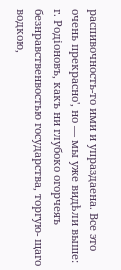распивочность-то ими и упраздаена. Все это очень прекрасно', но — мы уже видѣли выше: г. Родіоновъ, какъ ни глубоко огорчеяъ безнравственвостью государства, торгую- щаго водкою,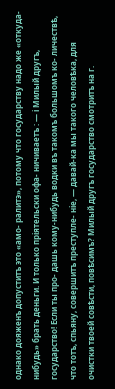однако дояженъ допуститъ это «амо- ралитэ», потому что государству надо же «откуда- нибудь» брать деньги. И только пріятельски офа- ничиваетъ : — і Милый другъ, государство! Если ты про- дашь кому-нибудь водки въ такомъ большомъ ко- личествѣ, что тотъ, спьяну, совершитъ преступле- ніе, — давай-ка мы такого человѣка, для очистки твоей совѣсти, повѣсимъ? Милый другъ государство смотритъ на г.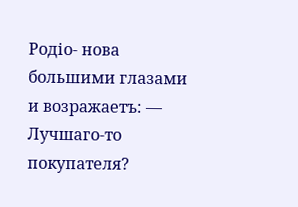Родіо- нова большими глазами и возражаетъ: — Лучшаго-то покупателя?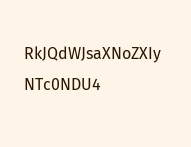RkJQdWJsaXNoZXIy NTc0NDU4